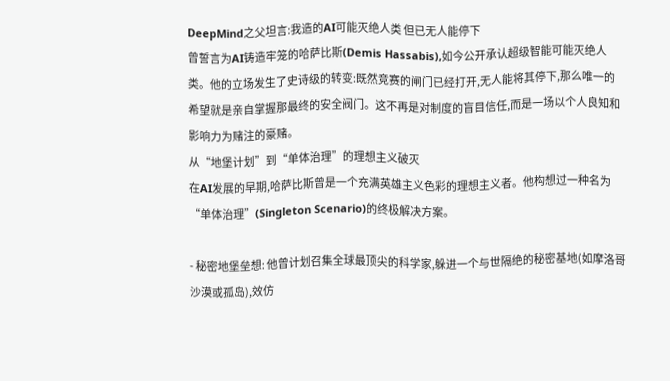DeepMind之父坦言:我造的AI可能灭绝人类 但已无人能停下
曾誓言为AI铸造牢笼的哈萨比斯(Demis Hassabis),如今公开承认超级智能可能灭绝人类。他的立场发生了史诗级的转变:既然竞赛的闸门已经打开,无人能将其停下,那么唯一的希望就是亲自掌握那最终的安全阀门。这不再是对制度的盲目信任,而是一场以个人良知和影响力为赌注的豪赌。
从“地堡计划”到“单体治理”的理想主义破灭
在AI发展的早期,哈萨比斯曾是一个充满英雄主义色彩的理想主义者。他构想过一种名为“单体治理”(Singleton Scenario)的终极解决方案。

- 秘密地堡垒想: 他曾计划召集全球最顶尖的科学家,躲进一个与世隔绝的秘密基地(如摩洛哥沙漠或孤岛),效仿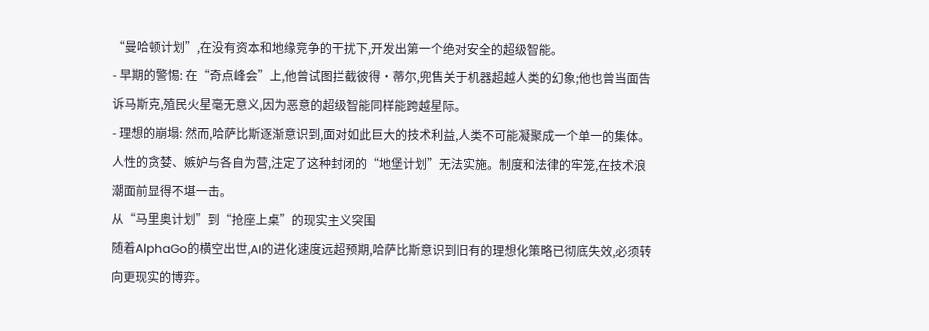“曼哈顿计划”,在没有资本和地缘竞争的干扰下,开发出第一个绝对安全的超级智能。
- 早期的警惕: 在“奇点峰会”上,他曾试图拦截彼得·蒂尔,兜售关于机器超越人类的幻象;他也曾当面告诉马斯克,殖民火星毫无意义,因为恶意的超级智能同样能跨越星际。
- 理想的崩塌: 然而,哈萨比斯逐渐意识到,面对如此巨大的技术利益,人类不可能凝聚成一个单一的集体。人性的贪婪、嫉妒与各自为营,注定了这种封闭的“地堡计划”无法实施。制度和法律的牢笼,在技术浪潮面前显得不堪一击。
从“马里奥计划”到“抢座上桌”的现实主义突围
随着AlphaGo的横空出世,AI的进化速度远超预期,哈萨比斯意识到旧有的理想化策略已彻底失效,必须转向更现实的博弈。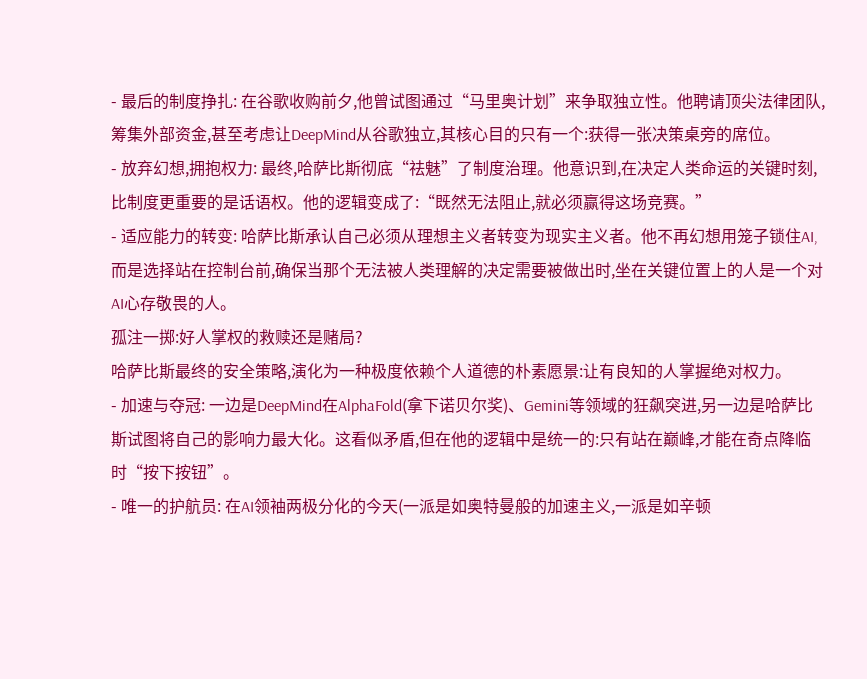- 最后的制度挣扎: 在谷歌收购前夕,他曾试图通过“马里奥计划”来争取独立性。他聘请顶尖法律团队,筹集外部资金,甚至考虑让DeepMind从谷歌独立,其核心目的只有一个:获得一张决策桌旁的席位。
- 放弃幻想,拥抱权力: 最终,哈萨比斯彻底“祛魅”了制度治理。他意识到,在决定人类命运的关键时刻,比制度更重要的是话语权。他的逻辑变成了:“既然无法阻止,就必须赢得这场竞赛。”
- 适应能力的转变: 哈萨比斯承认自己必须从理想主义者转变为现实主义者。他不再幻想用笼子锁住AI,而是选择站在控制台前,确保当那个无法被人类理解的决定需要被做出时,坐在关键位置上的人是一个对AI心存敬畏的人。
孤注一掷:好人掌权的救赎还是赌局?
哈萨比斯最终的安全策略,演化为一种极度依赖个人道德的朴素愿景:让有良知的人掌握绝对权力。
- 加速与夺冠: 一边是DeepMind在AlphaFold(拿下诺贝尔奖)、Gemini等领域的狂飙突进,另一边是哈萨比斯试图将自己的影响力最大化。这看似矛盾,但在他的逻辑中是统一的:只有站在巅峰,才能在奇点降临时“按下按钮”。
- 唯一的护航员: 在AI领袖两极分化的今天(一派是如奥特曼般的加速主义,一派是如辛顿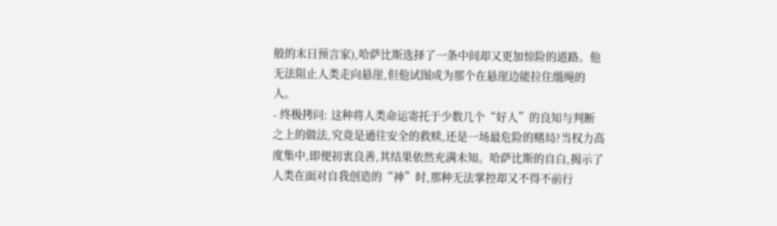般的末日预言家),哈萨比斯选择了一条中间却又更加惊险的道路。他无法阻止人类走向悬崖,但他试图成为那个在悬崖边能拉住缰绳的人。
- 终极拷问: 这种将人类命运寄托于少数几个“好人”的良知与判断之上的做法,究竟是通往安全的救赎,还是一场最危险的赌局?当权力高度集中,即便初衷良善,其结果依然充满未知。哈萨比斯的自白,揭示了人类在面对自我创造的“神”时,那种无法掌控却又不得不前行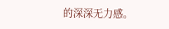的深深无力感。